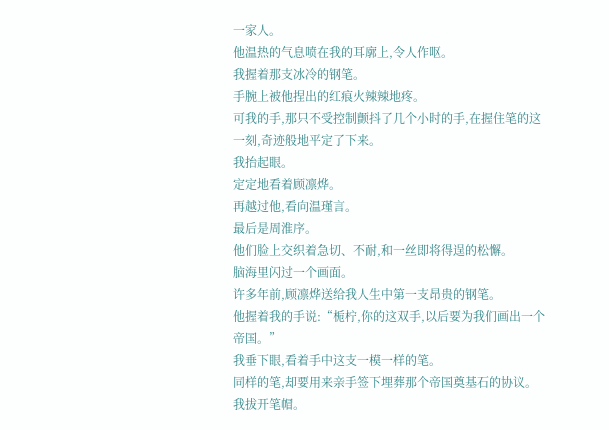一家人。
他温热的气息喷在我的耳廓上,令人作呕。
我握着那支冰冷的钢笔。
手腕上被他捏出的红痕火辣辣地疼。
可我的手,那只不受控制颤抖了几个小时的手,在握住笔的这一刻,奇迹般地平定了下来。
我抬起眼。
定定地看着顾凛烨。
再越过他,看向温瑾言。
最后是周淮序。
他们脸上交织着急切、不耐,和一丝即将得逞的松懈。
脑海里闪过一个画面。
许多年前,顾凛烨送给我人生中第一支昂贵的钢笔。
他握着我的手说:“栀柠,你的这双手,以后要为我们画出一个帝国。”
我垂下眼,看着手中这支一模一样的笔。
同样的笔,却要用来亲手签下埋葬那个帝国奠基石的协议。
我拔开笔帽。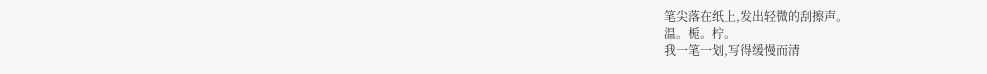笔尖落在纸上,发出轻微的刮擦声。
温。栀。柠。
我一笔一划,写得缓慢而清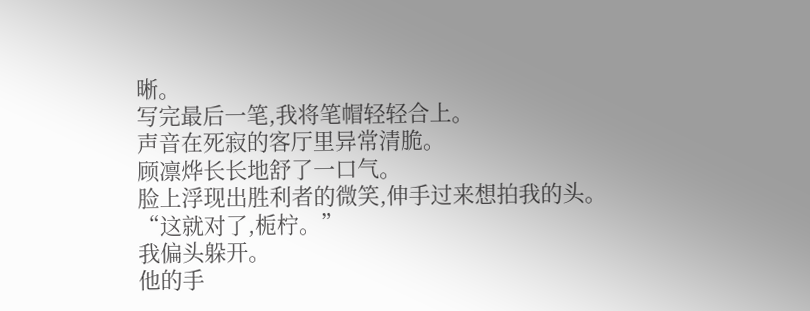晰。
写完最后一笔,我将笔帽轻轻合上。
声音在死寂的客厅里异常清脆。
顾凛烨长长地舒了一口气。
脸上浮现出胜利者的微笑,伸手过来想拍我的头。
“这就对了,栀柠。”
我偏头躲开。
他的手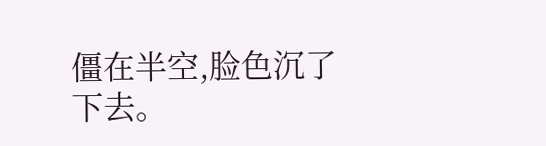僵在半空,脸色沉了下去。